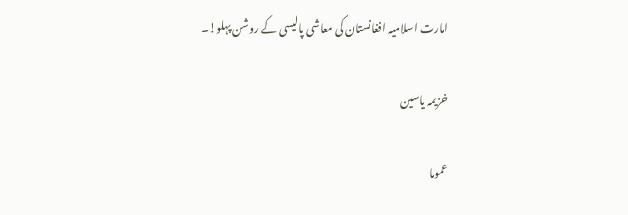امارت اسلامیہ افغانستان کی معاشی پالیسی کے روشن پہلو!۔

خزیمہ یاسین

عموما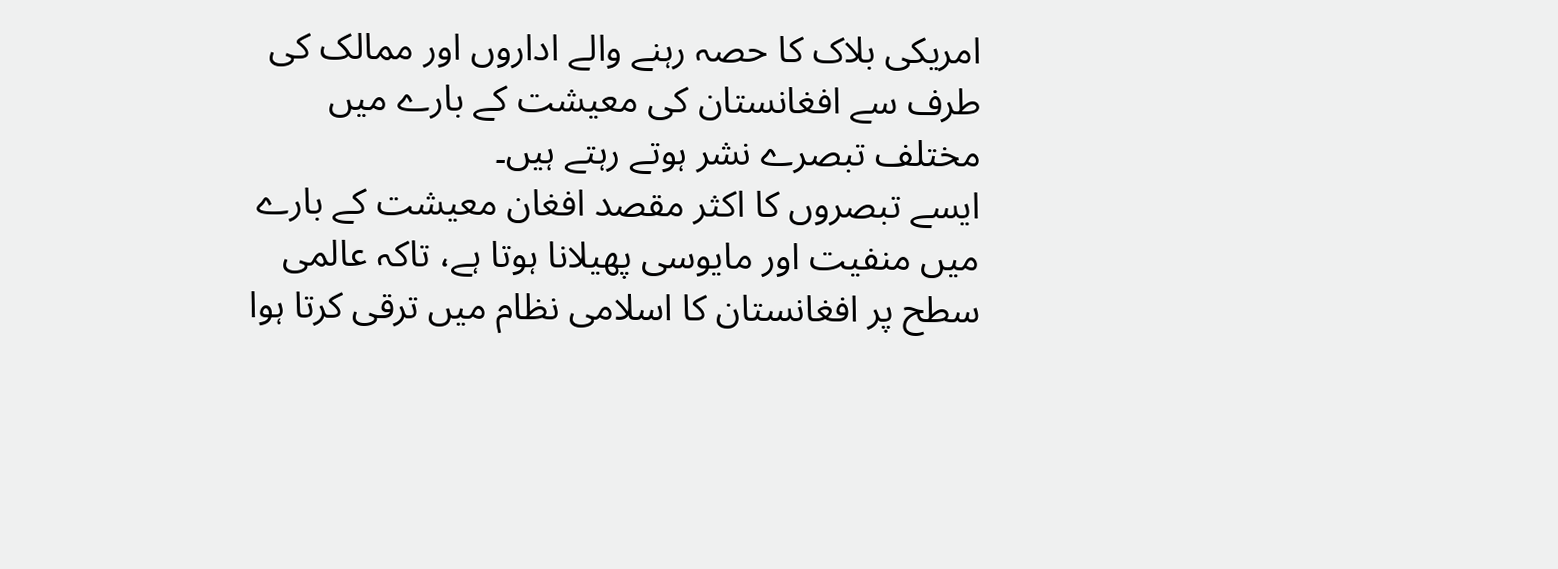امریکی بلاک کا حصہ رہنے والے اداروں اور ممالک کی طرف سے افغانستان کی معیشت کے بارے میں مختلف تبصرے نشر ہوتے رہتے ہیں۔
ایسے تبصروں کا اکثر مقصد افغان معیشت کے بارے میں منفیت اور مایوسی پھیلانا ہوتا ہے، تاکہ عالمی سطح پر افغانستان کا اسلامی نظام میں ترقی کرتا ہوا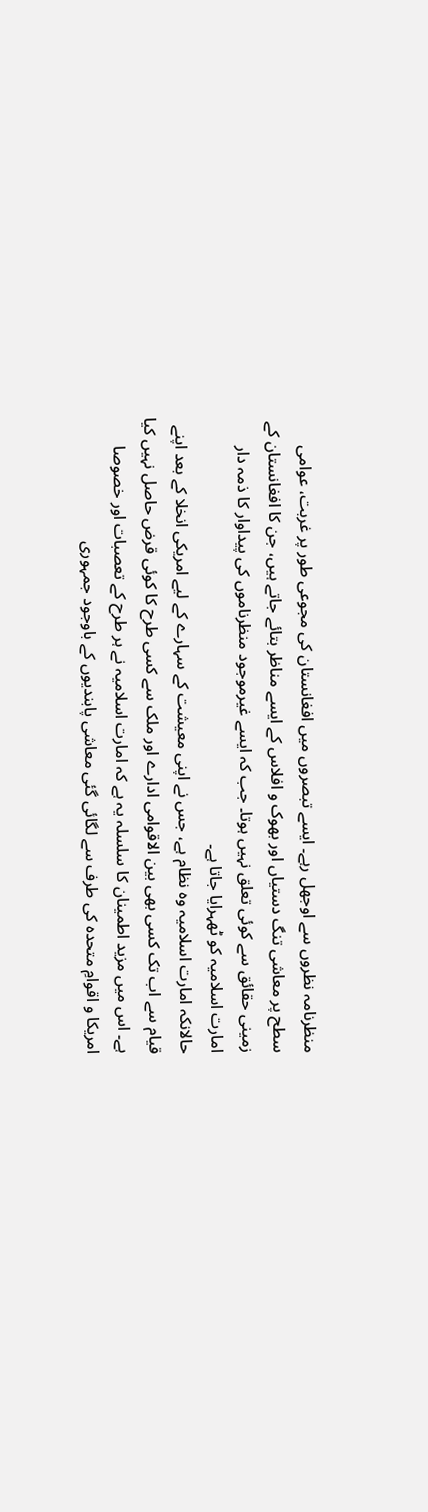منظرنامہ نظروں سے اوجھل رہے۔ ایسے تبصروں میں افغانستان کی مجوعی طور پر غربت، عوامی سطح پر معاشی تنگ دستیاں اور بھوک و افلاس کے ایسے مناظر بتائے جاتے ہیں، جن کا افغانستان کے زمینی حقائق سے کوئی تعلق نہیں ہوتا۔ جب کہ ایسے غیرموجود منظرناموں کی پیداوار کا ذمہ دار امارت اسلامیہ کو ٹھہرایا جاتا ہے۔
حالانکہ امارت اسلامیہ وہ نظام ہے، جس نے اپنی معیشت کے سہارے کے لیے امریکی انخلا کے بعد اپنے قیام سے اب تک کسی بھی بین الاقوامی ادارے اور ملک سے کسی طرح کا کوئی قرض حاصل نہیں کیا ہے۔ اس میں مزید اطمینان کا سلسلہ یہ ہے کہ امارت اسلامیہ نے ہر طرح کے تعصبات اور خصوصا امریکا و اقوامِ متحدہ کی طرف سے لگائی گئی معاشی پابندیوں کے باوجود جمہوری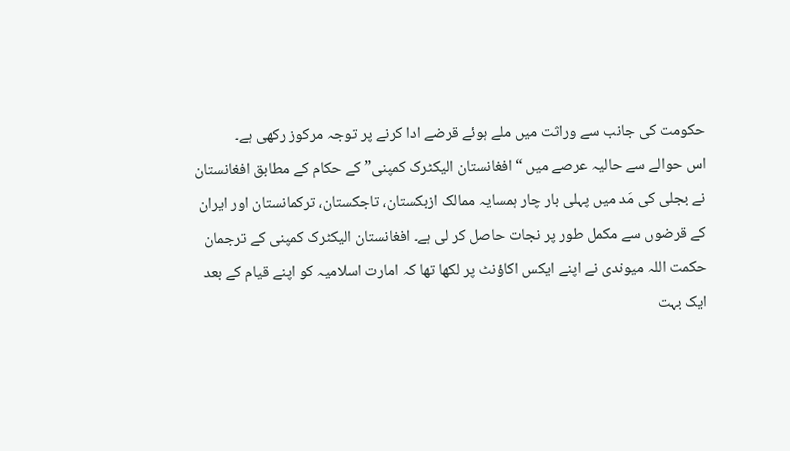حکومت کی جانب سے وراثت میں ملے ہوئے قرضے ادا کرنے پر توجہ مرکوز رکھی ہے۔
اس حوالے سے حالیہ عرصے میں “افغانستان الیکٹرک کمپنی” کے حکام کے مطابق افغانستان نے بجلی کی مَد میں پہلی بار چار ہمسایہ ممالک ازبکستان، تاجکستان، ترکمانستان اور ایران کے قرضوں سے مکمل طور پر نجات حاصل کر لی ہے۔ افغانستان الیکٹرک کمپنی کے ترجمان حکمت اللہ میوندی نے اپنے ایکس اکاؤنٹ پر لکھا تھا کہ امارت اسلامیہ کو اپنے قیام کے بعد ایک بہت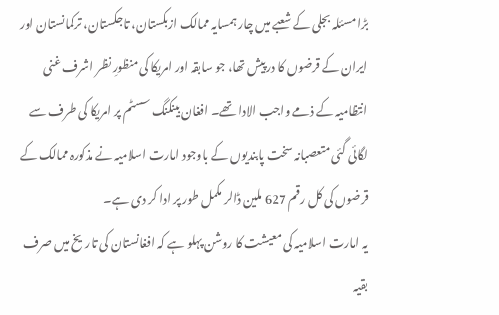بڑا مسئلہ بجلی کے شعبے میں چار ہمسایہ ممالک ازبکستان، تاجکستان، ترکمانستان اور ایران کے قرضوں کا درپیش تھا، جو سابقہ اور امریکا کی منظورِ نظر اشرف غنی انتظامیہ کے ذمے واجب الادا تھے۔ افغان بینکنگ سسٹم پر امریکا کی طرف سے لگائی گئی متعصبانہ سخت پابندیوں کے باوجود امارت اسلامیہ نے مذکورہ ممالک کے قرضوں کی کل رقم 627 ملین ڈالر مکمل طور پر ادا کر دی ہے۔
یہ امارت اسلامیہ کی معیشت کا روشن پہلو ہے کہ افغانستان کی تاریخ میں صرف بقیہ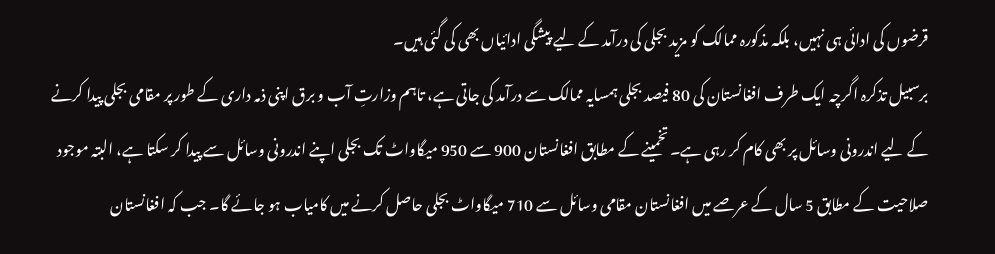قرضوں کی ادائی ہی نہیں، بلکہ مذکورہ ممالک کو مزید بجلی کی درآمد کے لیے پیشگی ادائیاں بھی کی گئی ہیں۔
برسبیل تذکرہ اگرچہ ایک طرف افغانستان کی 80 فیصد بجلی ہمسایہ ممالک سے درآمد کی جاتی ہے، تاہم وزارتِ آب و برق اپنی ذمہ داری کے طور پر مقامی بجلی پیدا کرنے کے لیے اندرونی وسائل پر بھی کام کر رہی ہے۔ تخمینے کے مطابق افغانستان 900 سے 950 میگاواٹ تک بجلی اپنے اندرونی وسائل سے پیدا کر سکتا ہے، البتہ موجود صلاحیت کے مطابق 5 سال کے عرصے میں افغانستان مقامی وسائل سے 710 میگاواٹ بجلی حاصل کرنے میں کامیاب ہو جائے گا۔ جب کہ افغانستان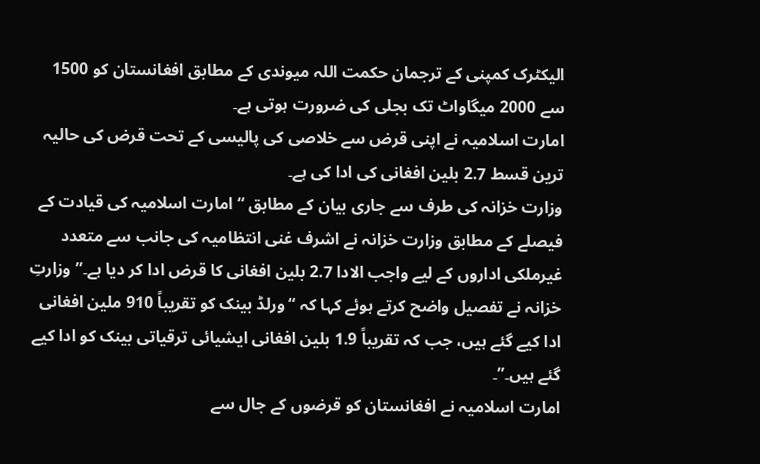الیکٹرک کمپنی کے ترجمان حکمت اللہ میوندی کے مطابق افغانستان کو 1500 سے 2000 میگاواٹ تک بجلی کی ضرورت ہوتی ہے۔
امارت اسلامیہ نے اپنی قرض سے خلاصی کی پالیسی کے تحت قرض کی حالیہ ترین قسط 2.7 بلین افغانی کی ادا کی ہے۔
وزارت خزانہ کی طرف سے جاری بیان کے مطابق “امارت اسلامیہ کی قیادت کے فیصلے کے مطابق وزارت خزانہ نے اشرف غنی انتظامیہ کی جانب سے متعدد غیرملکی اداروں کے لیے واجب الادا 2.7 بلین افغانی کا قرض ادا کر دیا ہے۔” وزارتِ خزانہ نے تفصیل واضح کرتے ہوئے کہا کہ “ورلڈ بینک کو تقریباً 910 ملین افغانی ادا کیے گئے ہیں، جب کہ تقریباً 1.9 بلین افغانی ایشیائی ترقیاتی بینک کو ادا کیے گئے ہیں۔”۔
امارت اسلامیہ نے افغانستان کو قرضوں کے جال سے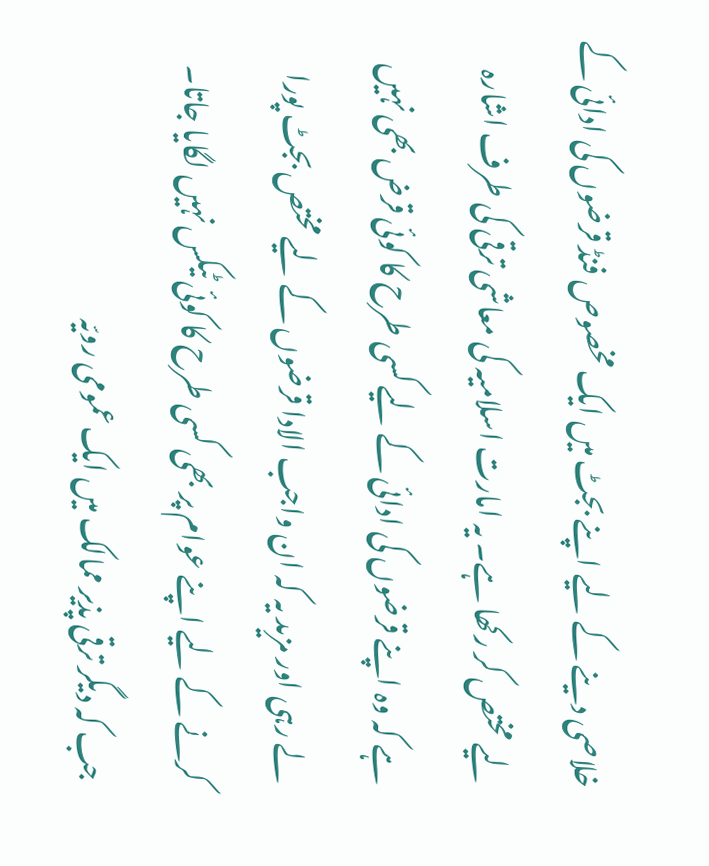خلاصی دینے کے لیے اپنے بجٹ میں ایک مخصوص فنڈ قرضوں کی ادائی کے لیے مختص کر رکھا ہے۔ یہ امارت اسلامیہ کی معاشی ترقی کی طرف اشارہ ہے کہ وہ اپنے قرضوں کی ادائی کے لیے کسی طرح کا کوئی قرض بھی نہیں لے رہی اور مزید یہ کہ ان واجب الادا قرضوں کے لیے مختص بجٹ پورا کرنے کے لیے اپنے عوام پر بھی کسی طرح کا کوئی ٹیکس نہیں لگایا جاتا۔ جب کہ دیگر ترقی پذیر ممالک میں ایک عمومی رویّہ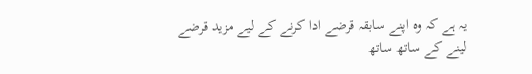یہ ہے کہ وہ اپنے سابقہ قرضے ادا کرنے کے لیے مزید قرضے لینے کے ساتھ ساتھ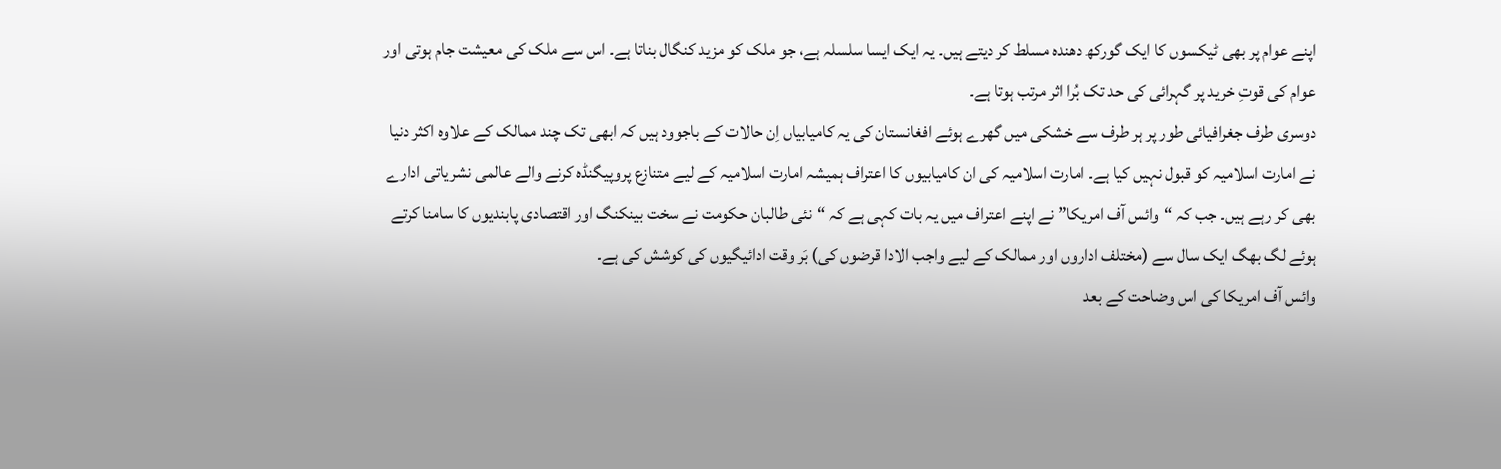اپنے عوام پر بھی ٹیکسوں کا ایک گورکھ دھندہ مسلط کر دیتے ہیں۔ یہ ایک ایسا سلسلہ ہے، جو ملک کو مزید کنگال بناتا ہے۔ اس سے ملک کی معیشت جام ہوتی اور عوام کی قوتِ خرید پر گہرائی کی حد تک بُرا اثر مرتب ہوتا ہے۔
دوسری طرف جغرافیائی طور پر ہر طرف سے خشکی میں گھرے ہوئے افغانستان کی یہ کامیابیاں اِن حالات کے باجوود ہیں کہ ابھی تک چند ممالک کے علاوہ اکثر دنیا نے امارت اسلامیہ کو قبول نہیں کیا ہے۔ امارت اسلامیہ کی ان کامیابیوں کا اعتراف ہمیشہ امارت اسلامیہ کے لیے متنازع پروپیگنڈہ کرنے والے عالمی نشریاتی ادارے بھی کر رہے ہیں۔ جب کہ “وائس آف امریکا” نے اپنے اعتراف میں یہ بات کہی ہے کہ “نئی طالبان حکومت نے سخت بینکنگ اور اقتصادی پابندیوں کا سامنا کرتے ہوئے لگ بھگ ایک سال سے (مختلف اداروں اور ممالک کے لیے واجب الادا قرضوں کی) بَر وقت ادائیگیوں کی کوشش کی ہے۔
وائس آف امریکا کی اس وضاحت کے بعد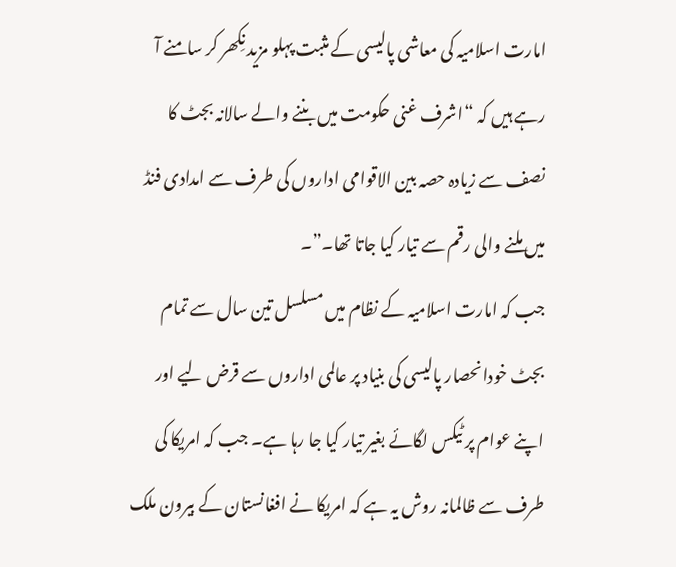امارت اسلامیہ کی معاشی پالیسی کے مثبت پہلو مزید نِکھر کر سامنے آ رہے ہیں کہ “اشرف غنی حکومت میں بننے والے سالانہ بجٹ کا نصف سے زیادہ حصہ بین الاقوامی اداروں کی طرف سے امدادی فنڈ میں ملنے والی رقم سے تیار کیا جاتا تھا۔”۔
جب کہ امارت اسلامیہ کے نظام میں مسلسل تین سال سے تمام بجٹ خودانحصار پالیسی کی بنیاد پر عالمی اداروں سے قرض لیے اور اپنے عوام پر ٹیکس لگائے بغیر تیار کیا جا رہا ہے۔ جب کہ امریکا کی طرف سے ظالمانہ روش یہ ہے کہ امریکا نے افغانستان کے بیرون ملک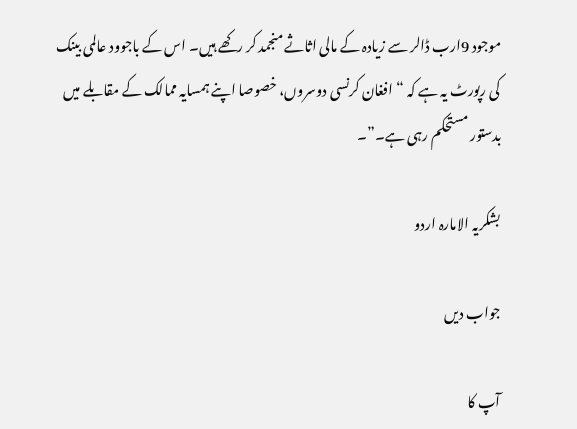موجود 9ارب ڈالر سے زیادہ کے مالی اثاثے منجمد کر رکھے ہیں۔ اس کے باجوود عالمی بینک کی رپورٹ یہ ہے کہ “افغان کرنسی دوسروں، خصوصا اپنے ہمسایہ ممالک کے مقابلے میں بدستور مستحکم رہی ہے۔”۔

بشکریہ الامارہ اردو

جواب دیں

آپ کا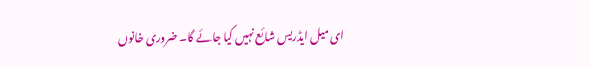ای میل ایڈریس شائع نہیں کیا جائے گا۔ ضروری خانوں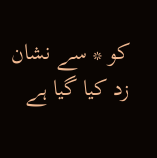کو * سے نشان زد کیا گیا ہے